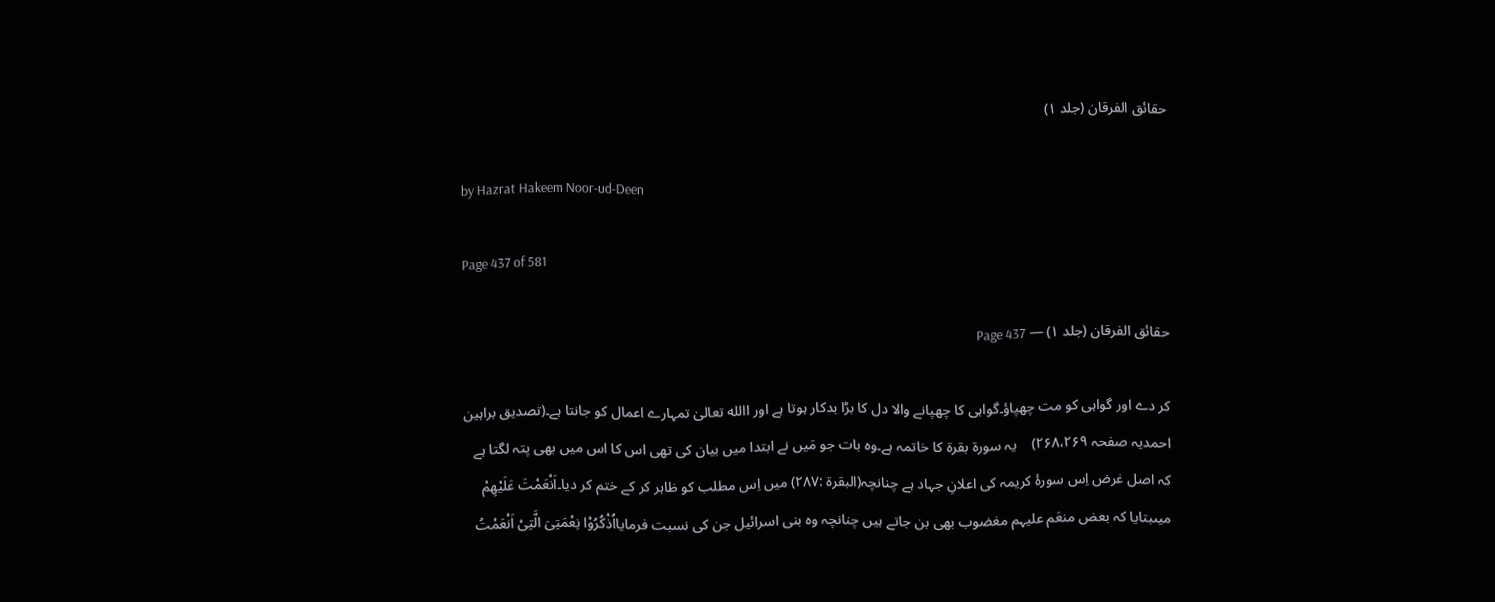حقائق الفرقان (جلد ۱)

by Hazrat Hakeem Noor-ud-Deen

Page 437 of 581

حقائق الفرقان (جلد ۱) — Page 437

کر دے اور گواہی کو مت چھپاؤ۔گواہی کا چھپانے والا دل کا بڑا بدکار ہوتا ہے اور االله تعالیٰ تمہارے اعمال کو جانتا ہے۔(تصدیق براہین احمدیہ صفحہ ۲۶۸،۲۶۹)    یہ سورۃ بقرۃ کا خاتمہ ہے۔وہ بات جو مَیں نے ابتدا میں بیان کی تھی اس کا اس میں بھی پتہ لگتا ہے کہ اصل غرض اِس سورۂ کریمہ کی اعلانِ جہاد ہے چنانچہ(البقرۃ :۲۸۷) میں اِس مطلب کو ظاہر کر کے ختم کر دیا۔اَنْعَمْتَ عَلَیْھِمْ میںبتایا کہ بعض منعَم علیہم مغضوب بھی بن جاتے ہیں چنانچہ وہ بنی اسرائیل جن کی نسبت فرمایااُذْکُرُوْا نِعْمَتِیَ الَّتِیْ اَنْعَمْتُ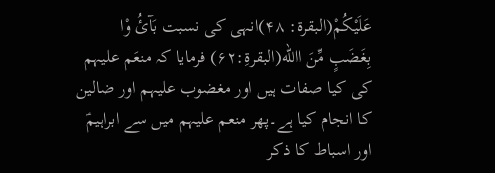عَلَیْکُمْ(البقرۃ: ۴۸)انہی کی نسبت بَآئُ وْا بِغَضَبٍ مِّنَ االله(البقرۃِ:۶۲) فرمایا کہ منعَم علیہم کی کیا صفات ہیں اور مغضوب علیہم اور ضالین کا انجام کیا ہے۔پھر منعم علیہم میں سے ابراہیمؑ اور اسباط کا ذکر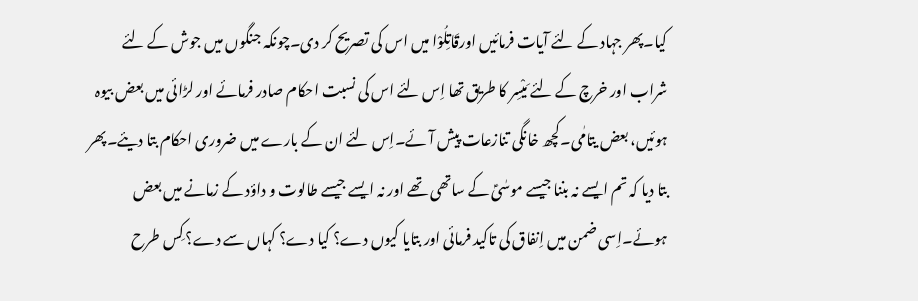کیا۔پھر جہاد کے لئے آیات فرمائیں اورقَاتِلُوْا میں اس کی تصریح کر دی۔چونکہ جنگوں میں جوش کے لئے شراب اور خرچ کے لئے مَیْسِر کا طریق تھا اِس لئے اس کی نسبت احکام صادر فرمائے اور لڑائی میں بعض بیوہ ہوئیں، بعض یتامٰی۔کچھ خانگی تنازعات پیش آئے۔اِس لئے ان کے بارے میں ضروری احکام بتا دیئے۔پھر بتا دیا کہ تم ایسے نہ بننا جیسے موسٰیؑ کے ساتھی تھے اور نہ ایسے جیسے طالوت و داؤد کے زمانے میں بعض ہوئے۔اِسی ضمن میں اِنفاق کی تاکید فرمائی اور بتایا کیوں دے؟ کیا دے؟ کہاں سے دے؟ کِس طرح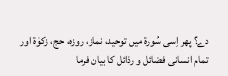دے؟ پھر اِسی سُورۃ میں توحید، نماز، روزہ، حج، زکوٰۃ اور تمام انسانی فضائل و رذائل کا بیان فرما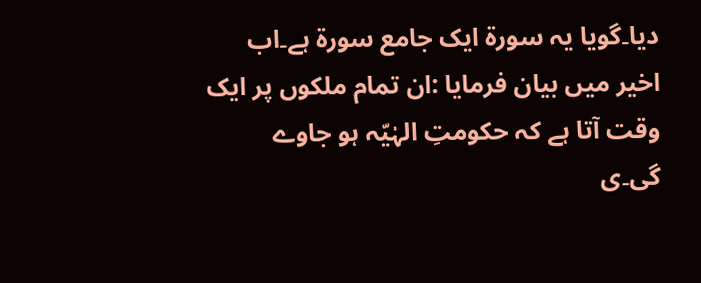دیا۔گویا یہ سورۃ ایک جامع سورۃ ہے۔اب اخیر میں بیان فرمایا :ان تمام ملکوں پر ایک وقت آتا ہے کہ حکومتِ الہٰیّہ ہو جاوے گی۔ی